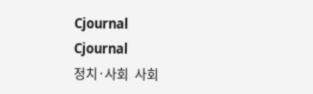Cjournal
Cjournal
정치·사회  사회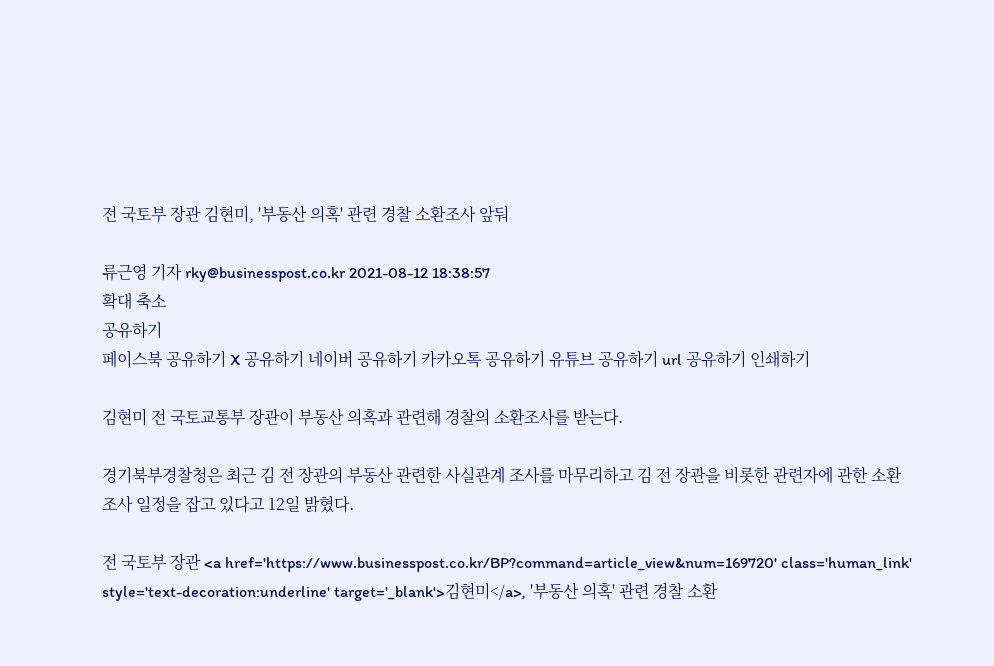전 국토부 장관 김현미, '부동산 의혹' 관련 경찰 소환조사 앞둬

류근영 기자 rky@businesspost.co.kr 2021-08-12 18:38:57
확대 축소
공유하기
페이스북 공유하기 X 공유하기 네이버 공유하기 카카오톡 공유하기 유튜브 공유하기 url 공유하기 인쇄하기

김현미 전 국토교통부 장관이 부동산 의혹과 관련해 경찰의 소환조사를 받는다.

경기북부경찰청은 최근 김 전 장관의 부동산 관련한 사실관계 조사를 마무리하고 김 전 장관을 비롯한 관련자에 관한 소환조사 일정을 잡고 있다고 12일 밝혔다.

전 국토부 장관 <a href='https://www.businesspost.co.kr/BP?command=article_view&num=169720' class='human_link' style='text-decoration:underline' target='_blank'>김현미</a>, '부동산 의혹' 관련 경찰 소환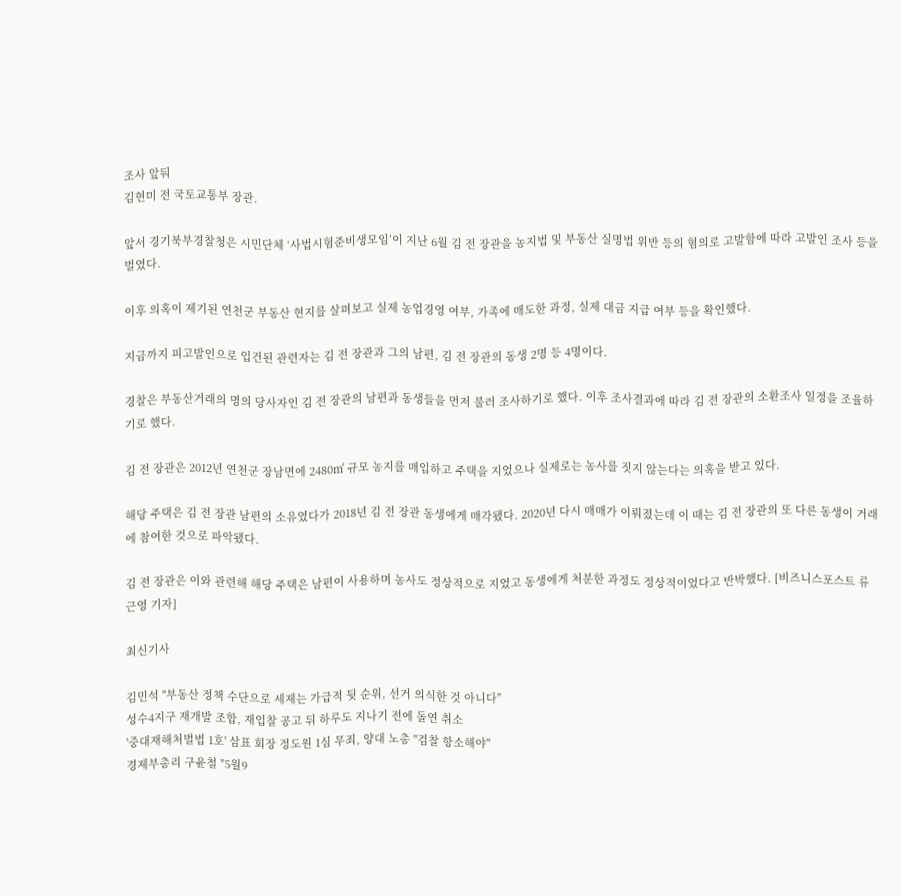조사 앞둬
김현미 전 국토교통부 장관.

앞서 경기북부경찰청은 시민단체 ‘사법시험준비생모임’이 지난 6월 김 전 장관을 농지법 및 부동산 실명법 위반 등의 혐의로 고발함에 따라 고발인 조사 등을 벌였다.

이후 의혹이 제기된 연천군 부동산 현지를 살펴보고 실제 농업경영 여부, 가족에 매도한 과정, 실제 대금 지급 여부 등을 확인했다.

지금까지 피고발인으로 입건된 관련자는 김 전 장관과 그의 남편, 김 전 장관의 동생 2명 등 4명이다.

경찰은 부동산거래의 명의 당사자인 김 전 장관의 남편과 동생들을 먼저 불러 조사하기로 했다. 이후 조사결과에 따라 김 전 장관의 소환조사 일정을 조율하기로 했다.

김 전 장관은 2012년 연천군 장남면에 2480㎡ 규모 농지를 매입하고 주택을 지었으나 실제로는 농사를 짓지 않는다는 의혹을 받고 있다.

해당 주택은 김 전 장관 남편의 소유였다가 2018년 김 전 장관 동생에게 매각됐다. 2020년 다시 매매가 이뤄졌는데 이 때는 김 전 장관의 또 다른 동생이 거래에 참여한 것으로 파악됐다.

김 전 장관은 이와 관련해 해당 주택은 남편이 사용하며 농사도 정상적으로 지었고 동생에게 처분한 과정도 정상적이었다고 반박했다. [비즈니스포스트 류근영 기자]

최신기사

김민석 "부동산 정책 수단으로 세제는 가급적 뒷 순위, 선거 의식한 것 아니다"
성수4지구 재개발 조합, 재입찰 공고 뒤 하루도 지나기 전에 돌연 취소
'중대재해처벌법 1호' 삼표 회장 정도원 1심 무죄, 양대 노총 "검찰 항소해야"
경제부총리 구윤철 "5월9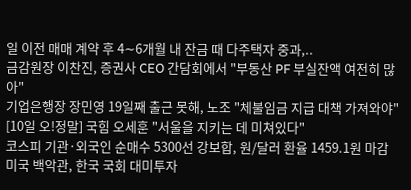일 이전 매매 계약 후 4∼6개월 내 잔금 때 다주택자 중과,..
금감원장 이찬진, 증권사 CEO 간담회에서 "부동산 PF 부실잔액 여전히 많아"
기업은행장 장민영 19일째 출근 못해, 노조 "체불임금 지급 대책 가져와야"
[10일 오!정말] 국힘 오세훈 "서울을 지키는 데 미쳐있다"
코스피 기관·외국인 순매수 5300선 강보합, 원/달러 환율 1459.1원 마감
미국 백악관, 한국 국회 대미투자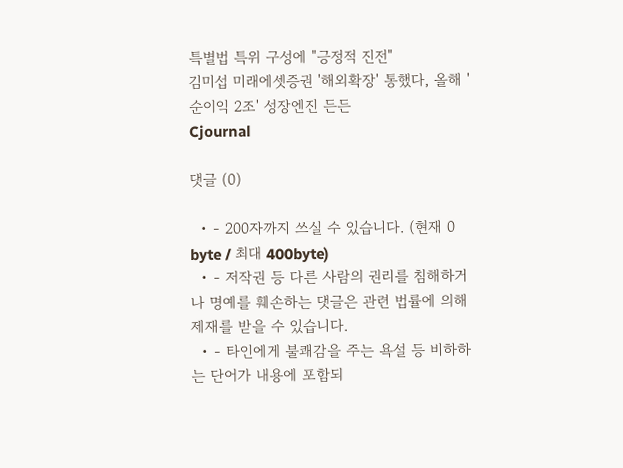특별법 특위 구성에 "긍정적 진전"
김미섭 미래에셋증권 '해외확장' 통했다, 올해 '순이익 2조' 성장엔진 든든
Cjournal

댓글 (0)

  • - 200자까지 쓰실 수 있습니다. (현재 0 byte / 최대 400byte)
  • - 저작권 등 다른 사람의 권리를 침해하거나 명예를 훼손하는 댓글은 관련 법률에 의해 제재를 받을 수 있습니다.
  • - 타인에게 불쾌감을 주는 욕설 등 비하하는 단어가 내용에 포함되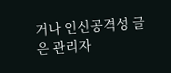거나 인신공격성 글은 관리자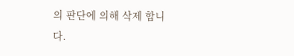의 판단에 의해 삭제 합니다.